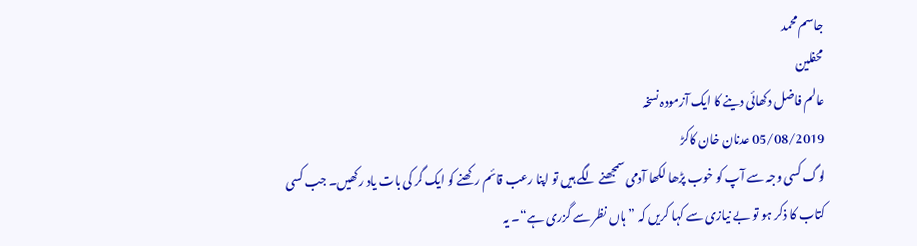جاسم محمد
محفلین
عالم فاضل دکھائی دینے کا ایک آزمودہ نسخہ
05/08/2019 عدنان خان کاکڑ
لوگ کسی وجہ سے آپ کو خوب پڑھا لکھا آدمی سمجھنے لگے ہیں تو اپنا رعب قائم رکھنے کو ایک گر کی بات یاد رکھیں۔ جب کسی کتاب کا ذکر ہو تو بے نیازی سے کہا کریں کہ ”ہاں نظر سے گزری ہے“۔ یہ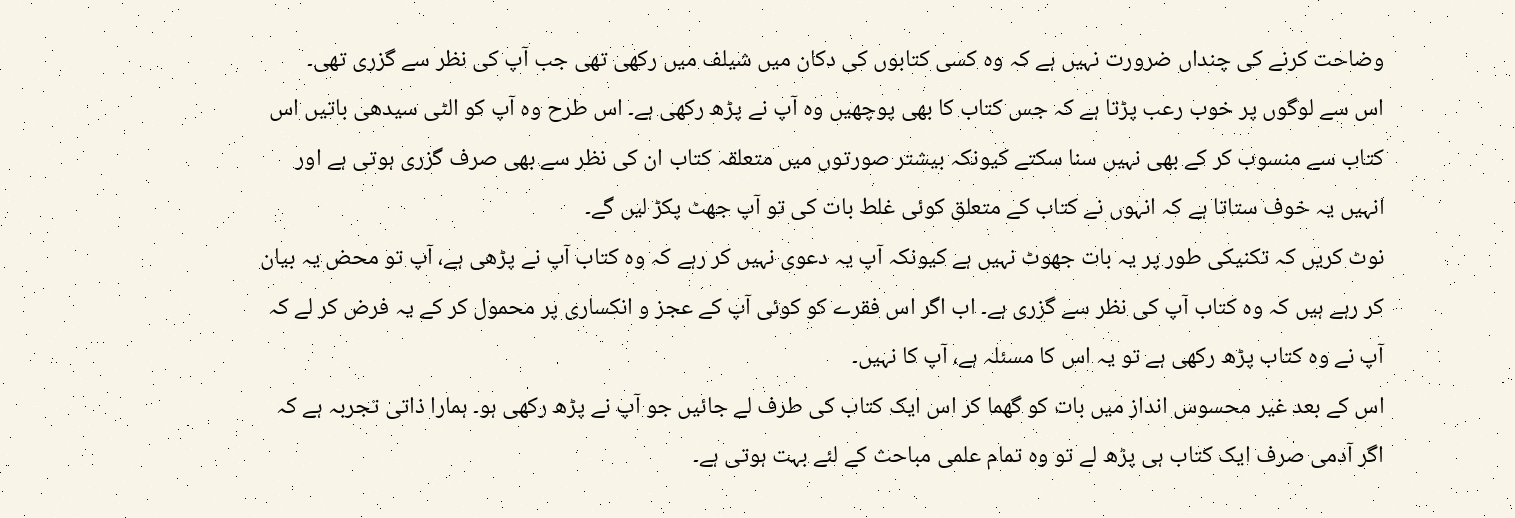وضاحت کرنے کی چنداں ضرورت نہیں ہے کہ وہ کسی کتابوں کی دکان میں شیلف میں رکھی تھی جب آپ کی نظر سے گزری تھی۔
اس سے لوگوں پر خوب رعب پڑتا ہے کہ جس کتاب کا بھی پوچھیں وہ آپ نے پڑھ رکھی ہے۔ اس طرح وہ آپ کو الٹی سیدھی باتیں اس کتاب سے منسوب کر کے بھی نہیں سنا سکتے کیونکہ بیشتر صورتوں میں متعلقہ کتاب ان کی نظر سے بھی صرف گزری ہوتی ہے اور انہیں یہ خوف ستاتا ہے کہ انہوں نے کتاب کے متعلق کوئی غلط بات کی تو آپ جھٹ پکڑ لیں گے۔
نوٹ کریں کہ تکنیکی طور پر یہ بات جھوٹ نہیں ہے کیونکہ آپ یہ دعوی نہیں کر رہے کہ وہ کتاب آپ نے پڑھی ہے، آپ تو محض یہ بیان کر رہے ہیں کہ وہ کتاب آپ کی نظر سے گزری ہے۔ اب اگر اس فقرے کو کوئی آپ کے عجز و انکساری پر محمول کر کے یہ فرض کر لے کہ آپ نے وہ کتاب پڑھ رکھی ہے تو یہ اس کا مسئلہ ہے، آپ کا نہیں۔
اس کے بعد غیر محسوس انداز میں بات کو گھما کر اس ایک کتاب کی طرف لے جائیں جو آپ نے پڑھ رکھی ہو۔ ہمارا ذاتی تجربہ ہے کہ اگر آدمی صرف ایک کتاب ہی پڑھ لے تو وہ تمام علمی مباحث کے لئے بہت ہوتی ہے۔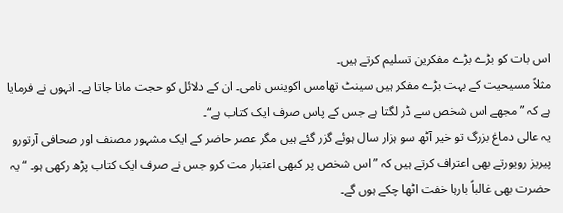اس بات کو بڑے بڑے مفکرین تسلیم کرتے ہیں۔
مثلاً مسیحیت کے بہت بڑے مفکر ہیں سینٹ تھامس اکوینس نامی۔ ان کے دلائل کو حجت مانا جاتا ہے۔ انہوں نے فرمایا ہے کہ ”مجھے اس شخص سے ڈر لگتا ہے جس کے پاس صرف ایک کتاب ہے“۔
یہ عالی دماغ بزرگ تو خیر آٹھ سو ہزار سال ہوئے گزر گئے ہیں مگر عصر حاضر کے ایک مشہور مصنف اور صحافی آرتورو پیریز رویورتے بھی اعتراف کرتے ہیں کہ ”اس شخص پر کبھی اعتبار مت کرو جس نے صرف ایک کتاب پڑھ رکھی ہو۔ “ یہ حضرت بھی غالباً بارہا خفت اٹھا چکے ہوں گے۔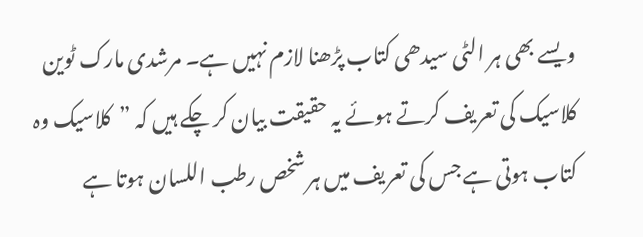ویسے بھی ہر الٹی سیدھی کتاب پڑھنا لازم نہیں ہے۔ مرشدی مارک ٹوین کلاسیک کی تعریف کرتے ہوئے یہ حقیقت بیان کر چکے ہیں کہ ”کلاسیک وہ کتاب ہوتی ہے جس کی تعریف میں ہر شخص رطب اللسان ہوتا ہے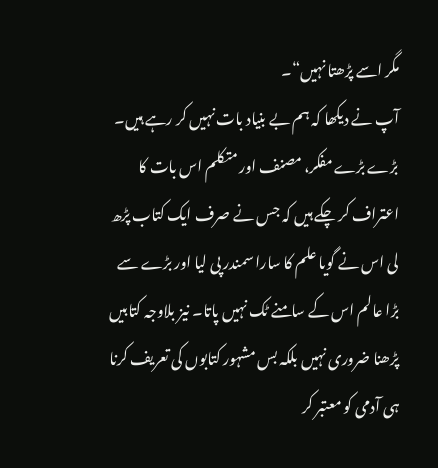مگر اسے پڑھتا نہیں“۔
آپ نے دیکھا کہ ہم بے بنیاد بات نہیں کر رہے ہیں۔ بڑے بڑے مفکر، مصنف اور متکلم اس بات کا اعتراف کر چکے ہیں کہ جس نے صرف ایک کتاب پڑھ لی اس نے گویا علم کا سارا سمندر پی لیا اور بڑے سے بڑا عالم اس کے سامنے ٹک نہیں پاتا۔ نیز بلاوجہ کتابیں پڑھنا ضروری نہیں بلکہ بس مشہور کتابوں کی تعریف کرنا ہی آدمی کو معتبر کر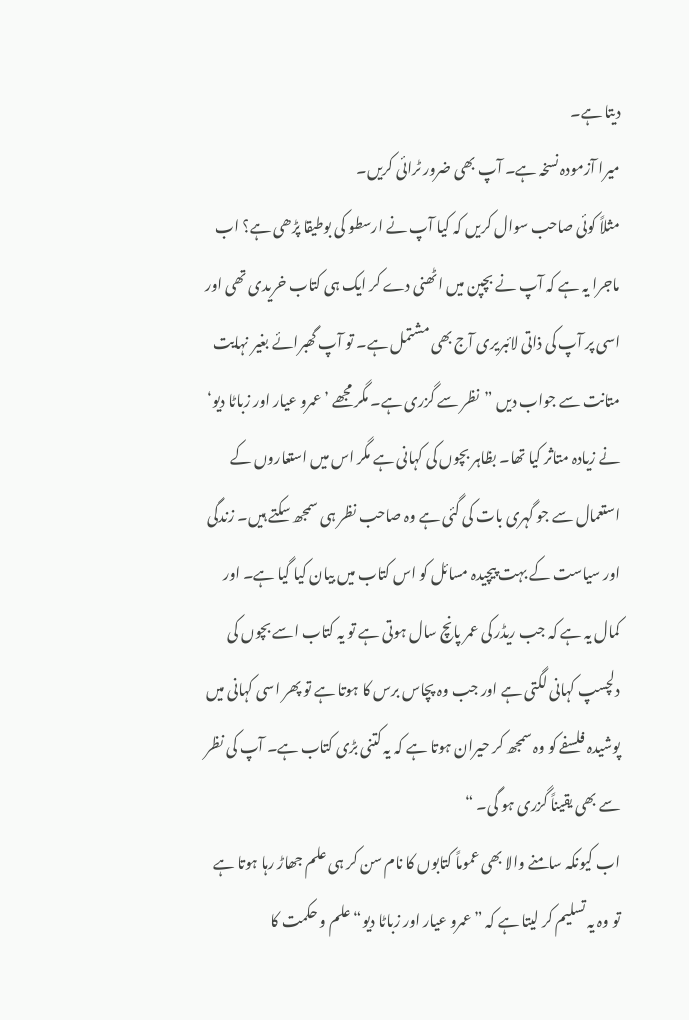دیتا ہے۔
میرا آزمودہ نسخہ ہے۔ آپ بھی ضرور ٹرائی کریں۔
مثلاً کوئی صاحب سوال کریں کہ کیا آپ نے ارسطو کی بوطیقا پڑھی ہے؟ اب ماجرا یہ ہے کہ آپ نے بچپن میں اٹھنی دے کر ایک ہی کتاب خریدی تھی اور اسی پر آپ کی ذاتی لائبریری آج بھی مشتمل ہے۔ تو آپ گھبرائے بغیر نہایت متانت سے جواب دیں ”نظر سے گزری ہے۔ مگر مجھے ’عمرو عیار اور زباٹا دیو‘ نے زیادہ متاثر کیا تھا۔ بظاہر بچوں کی کہانی ہے مگر اس میں استعاروں کے استعمال سے جو گہری بات کی گئی ہے وہ صاحب نظر ہی سمجھ سکتے ہیں۔ زندگی اور سیاست کے بہت پیچیدہ مسائل کو اس کتاب میں بیان کیا گیا ہے۔ اور کمال یہ ہے کہ جب ریڈر کی عمر پانچ سال ہوتی ہے تو یہ کتاب اسے بچوں کی دلچسپ کہانی لگتی ہے اور جب وہ پچاس برس کا ہوتا ہے تو پھر اسی کہانی میں پوشیدہ فلسفے کو وہ سمجھ کر حیران ہوتا ہے کہ یہ کتنی بڑی کتاب ہے۔ آپ کی نظر سے بھی یقیناً گزری ہو گی۔ “
اب کیونکہ سامنے والا بھی عموماً کتابوں کا نام سن کر ہی علم جھاڑ رہا ہوتا ہے تو وہ یہ تسلیم کر لیتا ہے کہ ”عمرو عیار اور زباٹا دیو“ علم و حکمت کا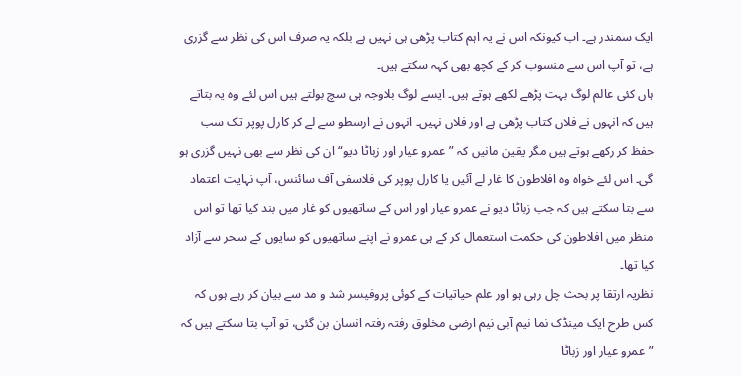ایک سمندر ہے۔ اب کیونکہ اس نے یہ اہم کتاب پڑھی ہی نہیں ہے بلکہ یہ صرف اس کی نظر سے گزری ہے، تو آپ اس سے منسوب کر کے کچھ بھی کہہ سکتے ہیں۔
ہاں کئی عالم لوگ بہت پڑھے لکھے ہوتے ہیں۔ ایسے لوگ بلاوجہ ہی سچ بولتے ہیں اس لئے وہ یہ بتاتے ہیں کہ انہوں نے فلاں کتاب پڑھی ہے اور فلاں نہیں۔ انہوں نے ارسطو سے لے کر کارل پوپر تک سب حفظ کر رکھے ہوتے ہیں مگر یقین مانیں کہ ”عمرو عیار اور زباٹا دیو“ ان کی نظر سے بھی نہیں گزری ہو گی۔ اس لئے خواہ وہ افلاطون کا غار لے آئیں یا کارل پوپر کی فلاسفی آف سائنس، آپ نہایت اعتماد سے بتا سکتے ہیں کہ جب زباٹا دیو نے عمرو عیار اور اس کے ساتھیوں کو غار میں بند کیا تھا تو اس منظر میں افلاطون کی حکمت استعمال کر کے ہی عمرو نے اپنے ساتھیوں کو سایوں کے سحر سے آزاد کیا تھا۔
نظریہ ارتقا پر بحث چل رہی ہو اور علم حیاتیات کے کوئی پروفیسر شد و مد سے بیان کر رہے ہوں کہ کس طرح ایک مینڈک نما نیم آبی نیم ارضی مخلوق رفتہ رفتہ انسان بن گئی، تو آپ بتا سکتے ہیں کہ ”عمرو عیار اور زباٹا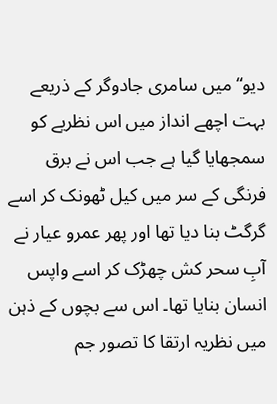دیو“ میں سامری جادوگر کے ذریعے بہت اچھے انداز میں اس نظریے کو سمجھایا گیا ہے جب اس نے برق فرنگی کے سر میں کیل ٹھونک کر اسے گرگٹ بنا دیا تھا اور پھر عمرو عیار نے آبِ سحر کش چھڑک کر اسے واپس انسان بنایا تھا۔ اس سے بچوں کے ذہن میں نظریہ ارتقا کا تصور جم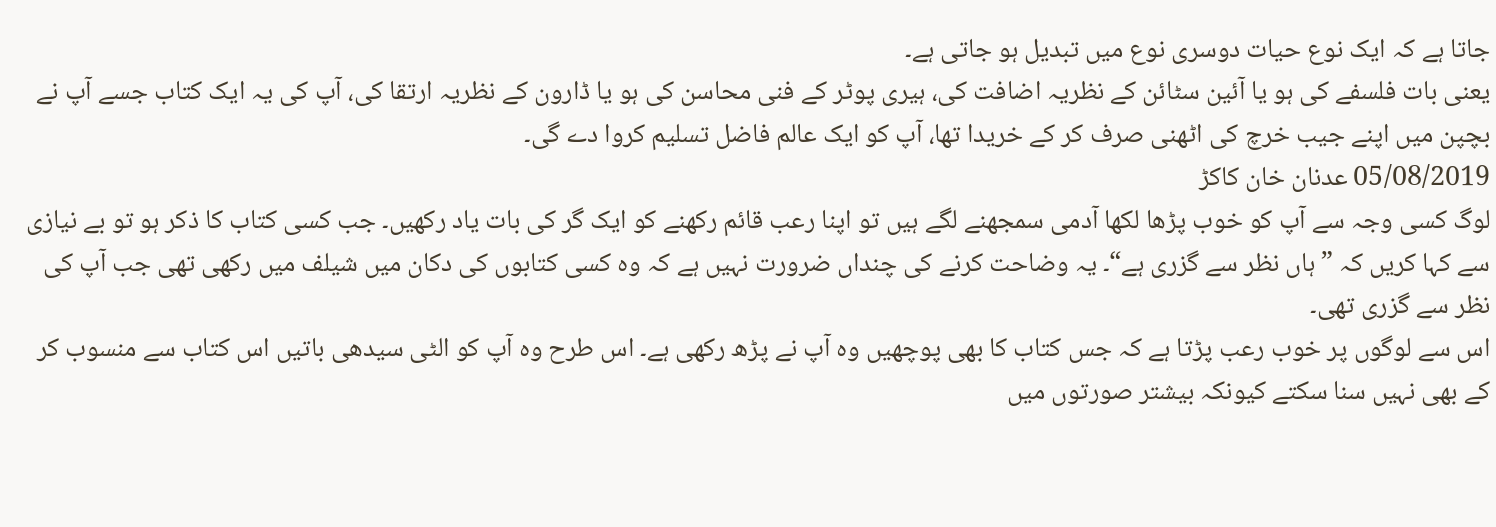جاتا ہے کہ ایک نوع حیات دوسری نوع میں تبدیل ہو جاتی ہے۔
یعنی بات فلسفے کی ہو یا آئین سٹائن کے نظریہ اضافت کی، ہیری پوٹر کے فنی محاسن کی ہو یا ڈارون کے نظریہ ارتقا کی، آپ کی یہ ایک کتاب جسے آپ نے بچپن میں اپنے جیب خرچ کی اٹھنی صرف کر کے خریدا تھا، آپ کو ایک عالم فاضل تسلیم کروا دے گی۔
05/08/2019 عدنان خان کاکڑ
لوگ کسی وجہ سے آپ کو خوب پڑھا لکھا آدمی سمجھنے لگے ہیں تو اپنا رعب قائم رکھنے کو ایک گر کی بات یاد رکھیں۔ جب کسی کتاب کا ذکر ہو تو بے نیازی سے کہا کریں کہ ”ہاں نظر سے گزری ہے“۔ یہ وضاحت کرنے کی چنداں ضرورت نہیں ہے کہ وہ کسی کتابوں کی دکان میں شیلف میں رکھی تھی جب آپ کی نظر سے گزری تھی۔
اس سے لوگوں پر خوب رعب پڑتا ہے کہ جس کتاب کا بھی پوچھیں وہ آپ نے پڑھ رکھی ہے۔ اس طرح وہ آپ کو الٹی سیدھی باتیں اس کتاب سے منسوب کر کے بھی نہیں سنا سکتے کیونکہ بیشتر صورتوں میں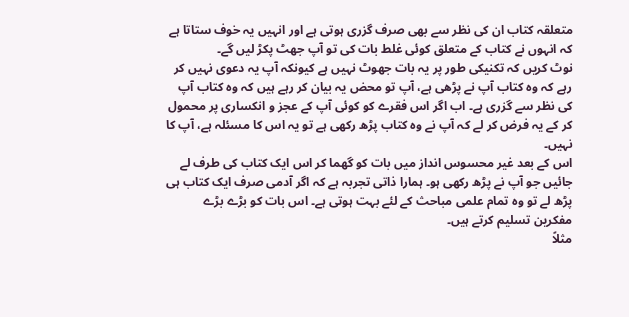متعلقہ کتاب ان کی نظر سے بھی صرف گزری ہوتی ہے اور انہیں یہ خوف ستاتا ہے کہ انہوں نے کتاب کے متعلق کوئی غلط بات کی تو آپ جھٹ پکڑ لیں گے۔
نوٹ کریں کہ تکنیکی طور پر یہ بات جھوٹ نہیں ہے کیونکہ آپ یہ دعوی نہیں کر رہے کہ وہ کتاب آپ نے پڑھی ہے، آپ تو محض یہ بیان کر رہے ہیں کہ وہ کتاب آپ کی نظر سے گزری ہے۔ اب اگر اس فقرے کو کوئی آپ کے عجز و انکساری پر محمول کر کے یہ فرض کر لے کہ آپ نے وہ کتاب پڑھ رکھی ہے تو یہ اس کا مسئلہ ہے، آپ کا نہیں۔
اس کے بعد غیر محسوس انداز میں بات کو گھما کر اس ایک کتاب کی طرف لے جائیں جو آپ نے پڑھ رکھی ہو۔ ہمارا ذاتی تجربہ ہے کہ اگر آدمی صرف ایک کتاب ہی پڑھ لے تو وہ تمام علمی مباحث کے لئے بہت ہوتی ہے۔ اس بات کو بڑے بڑے مفکرین تسلیم کرتے ہیں۔
مثلاً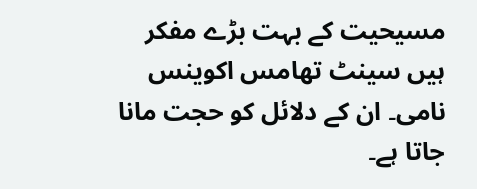مسیحیت کے بہت بڑے مفکر ہیں سینٹ تھامس اکوینس نامی۔ ان کے دلائل کو حجت مانا جاتا ہے۔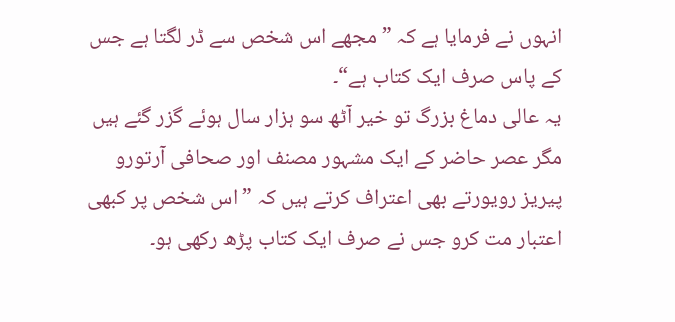انہوں نے فرمایا ہے کہ ”مجھے اس شخص سے ڈر لگتا ہے جس کے پاس صرف ایک کتاب ہے“۔
یہ عالی دماغ بزرگ تو خیر آٹھ سو ہزار سال ہوئے گزر گئے ہیں مگر عصر حاضر کے ایک مشہور مصنف اور صحافی آرتورو پیریز رویورتے بھی اعتراف کرتے ہیں کہ ”اس شخص پر کبھی اعتبار مت کرو جس نے صرف ایک کتاب پڑھ رکھی ہو۔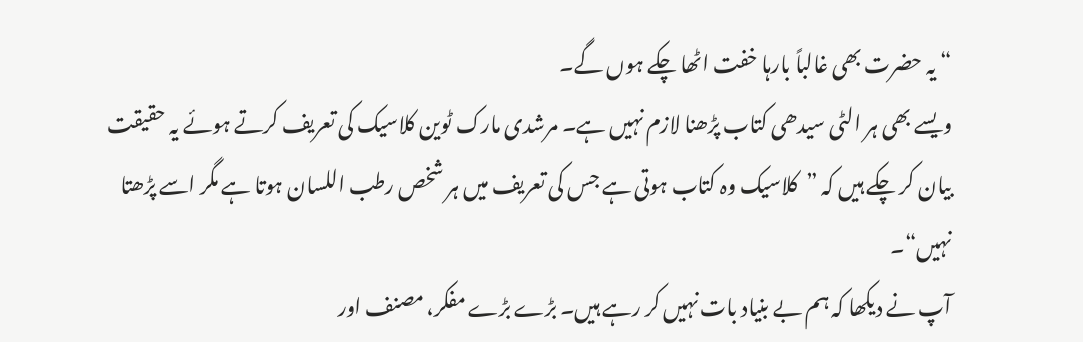“ یہ حضرت بھی غالباً بارہا خفت اٹھا چکے ہوں گے۔
ویسے بھی ہر الٹی سیدھی کتاب پڑھنا لازم نہیں ہے۔ مرشدی مارک ٹوین کلاسیک کی تعریف کرتے ہوئے یہ حقیقت بیان کر چکے ہیں کہ ”کلاسیک وہ کتاب ہوتی ہے جس کی تعریف میں ہر شخص رطب اللسان ہوتا ہے مگر اسے پڑھتا نہیں“۔
آپ نے دیکھا کہ ہم بے بنیاد بات نہیں کر رہے ہیں۔ بڑے بڑے مفکر، مصنف اور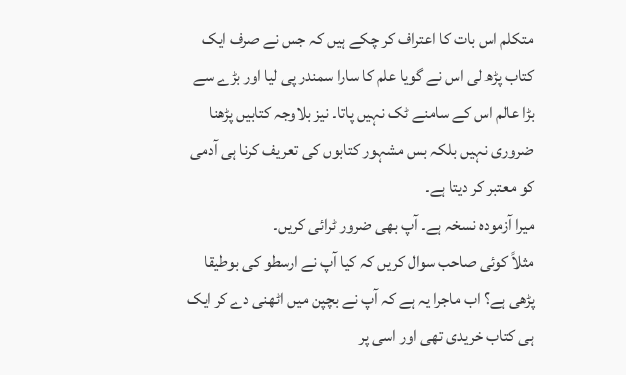متکلم اس بات کا اعتراف کر چکے ہیں کہ جس نے صرف ایک کتاب پڑھ لی اس نے گویا علم کا سارا سمندر پی لیا اور بڑے سے بڑا عالم اس کے سامنے ٹک نہیں پاتا۔ نیز بلاوجہ کتابیں پڑھنا ضروری نہیں بلکہ بس مشہور کتابوں کی تعریف کرنا ہی آدمی کو معتبر کر دیتا ہے۔
میرا آزمودہ نسخہ ہے۔ آپ بھی ضرور ٹرائی کریں۔
مثلاً کوئی صاحب سوال کریں کہ کیا آپ نے ارسطو کی بوطیقا پڑھی ہے؟ اب ماجرا یہ ہے کہ آپ نے بچپن میں اٹھنی دے کر ایک ہی کتاب خریدی تھی اور اسی پر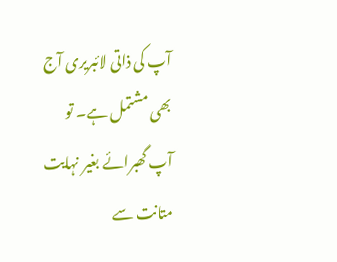آپ کی ذاتی لائبریری آج بھی مشتمل ہے۔ تو آپ گھبرائے بغیر نہایت متانت سے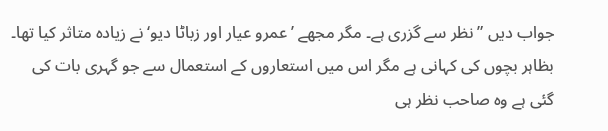جواب دیں ”نظر سے گزری ہے۔ مگر مجھے ’عمرو عیار اور زباٹا دیو‘ نے زیادہ متاثر کیا تھا۔ بظاہر بچوں کی کہانی ہے مگر اس میں استعاروں کے استعمال سے جو گہری بات کی گئی ہے وہ صاحب نظر ہی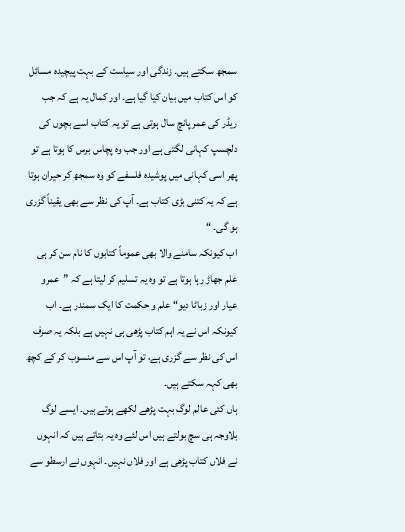سمجھ سکتے ہیں۔ زندگی اور سیاست کے بہت پیچیدہ مسائل کو اس کتاب میں بیان کیا گیا ہے۔ اور کمال یہ ہے کہ جب ریڈر کی عمر پانچ سال ہوتی ہے تو یہ کتاب اسے بچوں کی دلچسپ کہانی لگتی ہے اور جب وہ پچاس برس کا ہوتا ہے تو پھر اسی کہانی میں پوشیدہ فلسفے کو وہ سمجھ کر حیران ہوتا ہے کہ یہ کتنی بڑی کتاب ہے۔ آپ کی نظر سے بھی یقیناً گزری ہو گی۔ “
اب کیونکہ سامنے والا بھی عموماً کتابوں کا نام سن کر ہی علم جھاڑ رہا ہوتا ہے تو وہ یہ تسلیم کر لیتا ہے کہ ”عمرو عیار اور زباٹا دیو“ علم و حکمت کا ایک سمندر ہے۔ اب کیونکہ اس نے یہ اہم کتاب پڑھی ہی نہیں ہے بلکہ یہ صرف اس کی نظر سے گزری ہے، تو آپ اس سے منسوب کر کے کچھ بھی کہہ سکتے ہیں۔
ہاں کئی عالم لوگ بہت پڑھے لکھے ہوتے ہیں۔ ایسے لوگ بلاوجہ ہی سچ بولتے ہیں اس لئے وہ یہ بتاتے ہیں کہ انہوں نے فلاں کتاب پڑھی ہے اور فلاں نہیں۔ انہوں نے ارسطو سے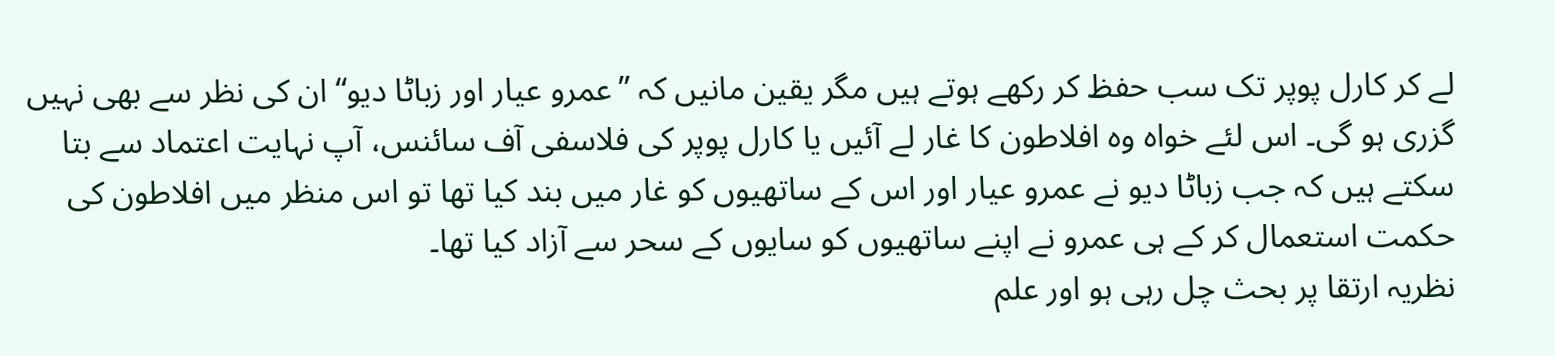لے کر کارل پوپر تک سب حفظ کر رکھے ہوتے ہیں مگر یقین مانیں کہ ”عمرو عیار اور زباٹا دیو“ ان کی نظر سے بھی نہیں گزری ہو گی۔ اس لئے خواہ وہ افلاطون کا غار لے آئیں یا کارل پوپر کی فلاسفی آف سائنس، آپ نہایت اعتماد سے بتا سکتے ہیں کہ جب زباٹا دیو نے عمرو عیار اور اس کے ساتھیوں کو غار میں بند کیا تھا تو اس منظر میں افلاطون کی حکمت استعمال کر کے ہی عمرو نے اپنے ساتھیوں کو سایوں کے سحر سے آزاد کیا تھا۔
نظریہ ارتقا پر بحث چل رہی ہو اور علم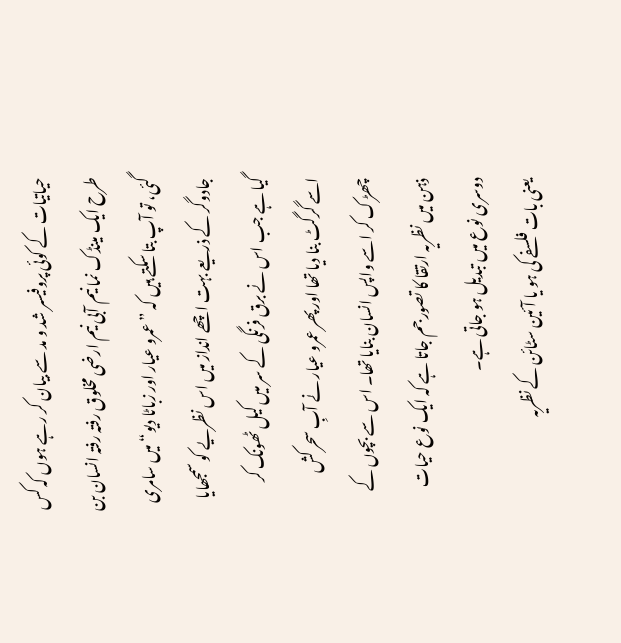حیاتیات کے کوئی پروفیسر شد و مد سے بیان کر رہے ہوں کہ کس طرح ایک مینڈک نما نیم آبی نیم ارضی مخلوق رفتہ رفتہ انسان بن گئی، تو آپ بتا سکتے ہیں کہ ”عمرو عیار اور زباٹا دیو“ میں سامری جادوگر کے ذریعے بہت اچھے انداز میں اس نظریے کو سمجھایا گیا ہے جب اس نے برق فرنگی کے سر میں کیل ٹھونک کر اسے گرگٹ بنا دیا تھا اور پھر عمرو عیار نے آبِ سحر کش چھڑک کر اسے واپس انسان بنایا تھا۔ اس سے بچوں کے ذہن میں نظریہ ارتقا کا تصور جم جاتا ہے کہ ایک نوع حیات دوسری نوع میں تبدیل ہو جاتی ہے۔
یعنی بات فلسفے کی ہو یا آئین سٹائن کے نظریہ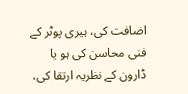اضافت کی، ہیری پوٹر کے فنی محاسن کی ہو یا ڈارون کے نظریہ ارتقا کی،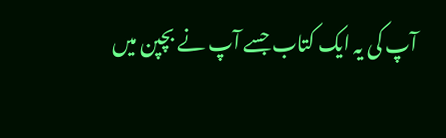آپ کی یہ ایک کتاب جسے آپ نے بچپن میں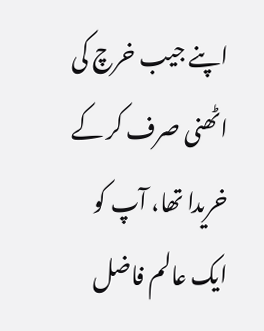اپنے جیب خرچ کی اٹھنی صرف کر کے خریدا تھا، آپ کو ایک عالم فاضل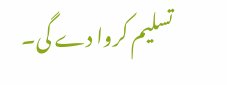تسلیم کروا دے گی۔